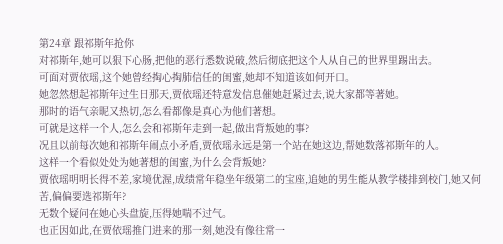第24章 跟祁斯年抢你
对祁斯年,她可以狠下心肠,把他的恶行悉数说破,然后彻底把这个人从自己的世界里踢出去。
可面对贾依瑶,这个她曾经掏心掏肺信任的闺蜜,她却不知道该如何开口。
她忽然想起祁斯年过生日那天,贾依瑶还特意发信息催她赶紧过去,说大家都等著她。
那时的语气亲昵又热切,怎么看都像是真心为他们著想。
可就是这样一个人,怎么会和祁斯年走到一起,做出背叛她的事?
况且以前每次她和祁斯年闹点小矛盾,贾依瑶永远是第一个站在她这边,帮她数落祁斯年的人。
这样一个看似处处为她著想的闺蜜,为什么会背叛她?
贾依瑶明明长得不差,家境优渥,成绩常年稳坐年级第二的宝座,追她的男生能从教学楼排到校门,她又何苦,偏偏要选祁斯年?
无数个疑问在她心头盘旋,压得她喘不过气。
也正因如此,在贾依瑶推门进来的那一刻,她没有像往常一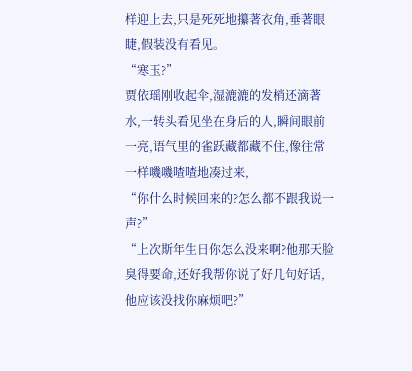样迎上去,只是死死地攥著衣角,垂著眼睫,假装没有看见。
“寒玉?”
贾依瑶刚收起伞,湿漉漉的发梢还滴著水,一转头看见坐在身后的人,瞬间眼前一亮,语气里的雀跃藏都藏不住,像往常一样嘰嘰喳喳地凑过来,
“你什么时候回来的?怎么都不跟我说一声?”
“上次斯年生日你怎么没来啊?他那天脸臭得要命,还好我帮你说了好几句好话,他应该没找你麻烦吧?”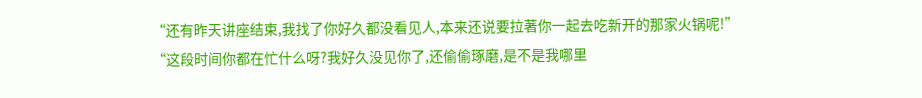“还有昨天讲座结束,我找了你好久都没看见人,本来还说要拉著你一起去吃新开的那家火锅呢!”
“这段时间你都在忙什么呀?我好久没见你了,还偷偷琢磨,是不是我哪里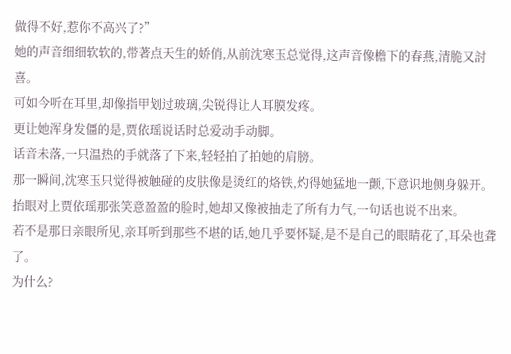做得不好,惹你不高兴了?”
她的声音细细软软的,带著点天生的娇俏,从前沈寒玉总觉得,这声音像檐下的春燕,清脆又討喜。
可如今听在耳里,却像指甲划过玻璃,尖锐得让人耳膜发疼。
更让她浑身发僵的是,贾依瑶说话时总爱动手动脚。
话音未落,一只温热的手就落了下来,轻轻拍了拍她的肩膀。
那一瞬间,沈寒玉只觉得被触碰的皮肤像是烫红的烙铁,灼得她猛地一颤,下意识地侧身躲开。
抬眼对上贾依瑶那张笑意盈盈的脸时,她却又像被抽走了所有力气,一句话也说不出来。
若不是那日亲眼所见,亲耳听到那些不堪的话,她几乎要怀疑,是不是自己的眼睛花了,耳朵也聋了。
为什么?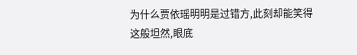为什么贾依瑶明明是过错方,此刻却能笑得这般坦然,眼底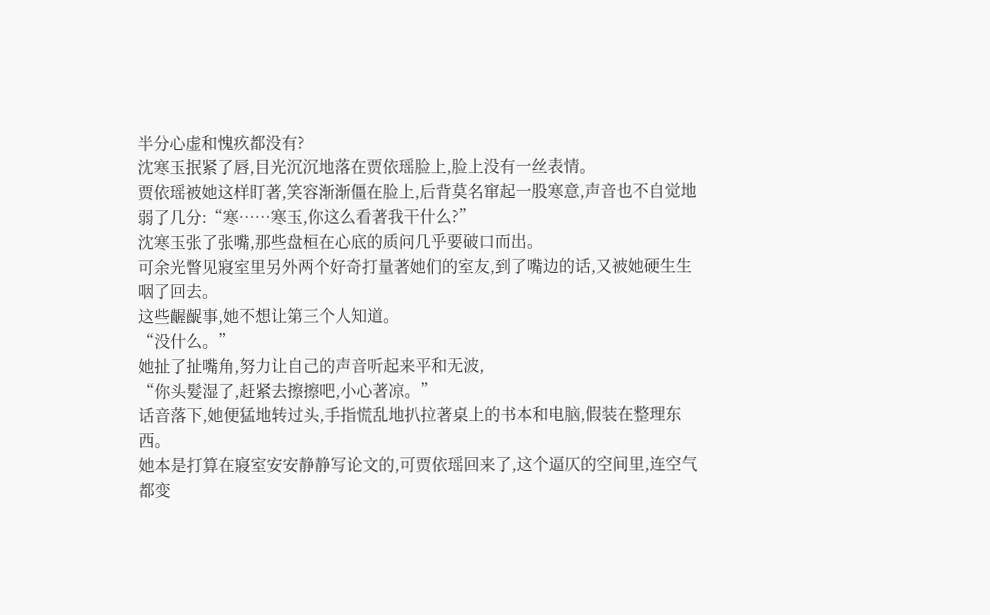半分心虚和愧疚都没有?
沈寒玉抿紧了唇,目光沉沉地落在贾依瑶脸上,脸上没有一丝表情。
贾依瑶被她这样盯著,笑容渐渐僵在脸上,后背莫名窜起一股寒意,声音也不自觉地弱了几分:“寒……寒玉,你这么看著我干什么?”
沈寒玉张了张嘴,那些盘桓在心底的质问几乎要破口而出。
可余光瞥见寢室里另外两个好奇打量著她们的室友,到了嘴边的话,又被她硬生生咽了回去。
这些齷齪事,她不想让第三个人知道。
“没什么。”
她扯了扯嘴角,努力让自己的声音听起来平和无波,
“你头髮湿了,赶紧去擦擦吧,小心著凉。”
话音落下,她便猛地转过头,手指慌乱地扒拉著桌上的书本和电脑,假装在整理东西。
她本是打算在寢室安安静静写论文的,可贾依瑶回来了,这个逼仄的空间里,连空气都变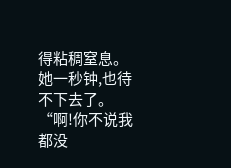得粘稠窒息。
她一秒钟,也待不下去了。
“啊!你不说我都没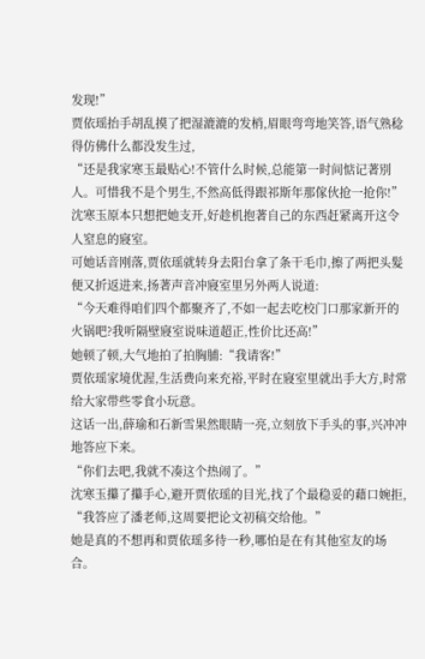发现!”
贾依瑶抬手胡乱摸了把湿漉漉的发梢,眉眼弯弯地笑答,语气熟稔得仿佛什么都没发生过,
“还是我家寒玉最贴心!不管什么时候,总能第一时间惦记著別人。可惜我不是个男生,不然高低得跟祁斯年那傢伙抢一抢你!”
沈寒玉原本只想把她支开,好趁机抱著自己的东西赶紧离开这令人窒息的寢室。
可她话音刚落,贾依瑶就转身去阳台拿了条干毛巾,擦了两把头髮便又折返进来,扬著声音冲寢室里另外两人说道:
“今天难得咱们四个都聚齐了,不如一起去吃校门口那家新开的火锅吧?我听隔壁寢室说味道超正,性价比还高!”
她顿了顿,大气地拍了拍胸脯:“我请客!”
贾依瑶家境优渥,生活费向来充裕,平时在寢室里就出手大方,时常给大家带些零食小玩意。
这话一出,薛瑜和石新雪果然眼睛一亮,立刻放下手头的事,兴冲冲地答应下来。
“你们去吧,我就不凑这个热闹了。”
沈寒玉攥了攥手心,避开贾依瑶的目光,找了个最稳妥的藉口婉拒,
“我答应了潘老师,这周要把论文初稿交给他。”
她是真的不想再和贾依瑶多待一秒,哪怕是在有其他室友的场合。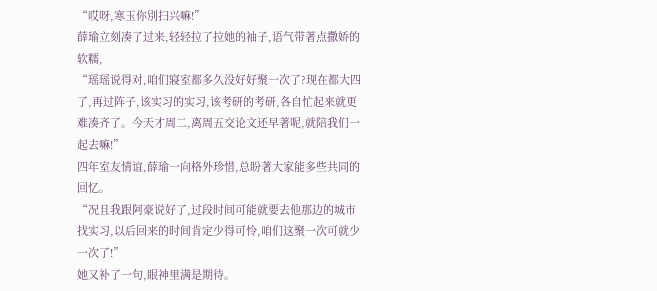“哎呀,寒玉你別扫兴嘛!”
薛瑜立刻凑了过来,轻轻拉了拉她的袖子,语气带著点撒娇的软糯,
“瑶瑶说得对,咱们寢室都多久没好好聚一次了?现在都大四了,再过阵子,该实习的实习,该考研的考研,各自忙起来就更难凑齐了。今天才周二,离周五交论文还早著呢,就陪我们一起去嘛!”
四年室友情谊,薛瑜一向格外珍惜,总盼著大家能多些共同的回忆。
“况且我跟阿豪说好了,过段时间可能就要去他那边的城市找实习,以后回来的时间肯定少得可怜,咱们这聚一次可就少一次了!”
她又补了一句,眼神里满是期待。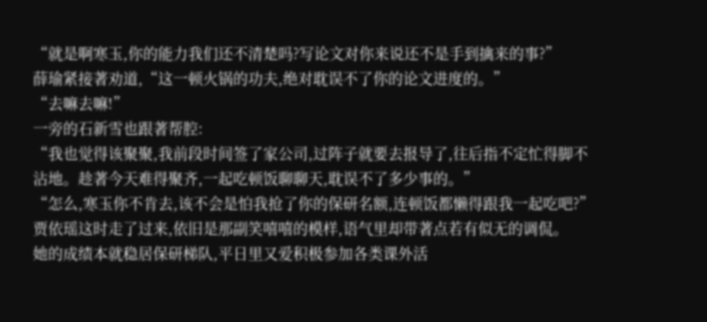“就是啊寒玉,你的能力我们还不清楚吗?写论文对你来说还不是手到擒来的事?”
薛瑜紧接著劝道,“这一顿火锅的功夫,绝对耽误不了你的论文进度的。”
“去嘛去嘛!”
一旁的石新雪也跟著帮腔:
“我也觉得该聚聚,我前段时间签了家公司,过阵子就要去报导了,往后指不定忙得脚不沾地。趁著今天难得聚齐,一起吃顿饭聊聊天,耽误不了多少事的。”
“怎么,寒玉你不肯去,该不会是怕我抢了你的保研名额,连顿饭都懒得跟我一起吃吧?”
贾依瑶这时走了过来,依旧是那副笑嘻嘻的模样,语气里却带著点若有似无的调侃。
她的成绩本就稳居保研梯队,平日里又爱积极参加各类课外活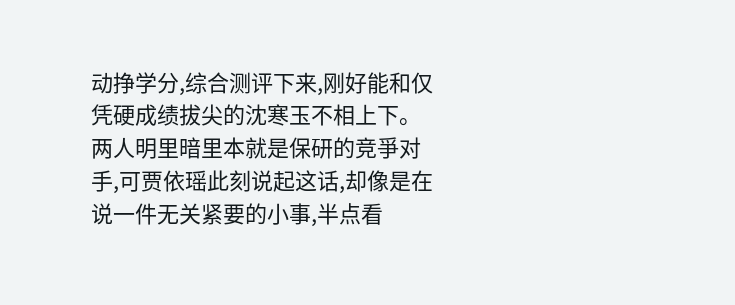动挣学分,综合测评下来,刚好能和仅凭硬成绩拔尖的沈寒玉不相上下。
两人明里暗里本就是保研的竞爭对手,可贾依瑶此刻说起这话,却像是在说一件无关紧要的小事,半点看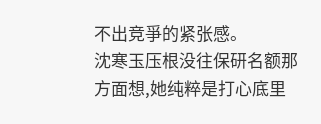不出竞爭的紧张感。
沈寒玉压根没往保研名额那方面想,她纯粹是打心底里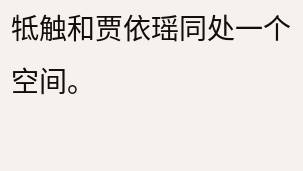牴触和贾依瑶同处一个空间。